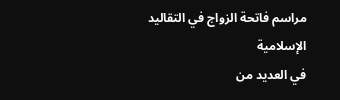مراسم فاتحة الزواج في التقاليد الإسلامية
في العديد من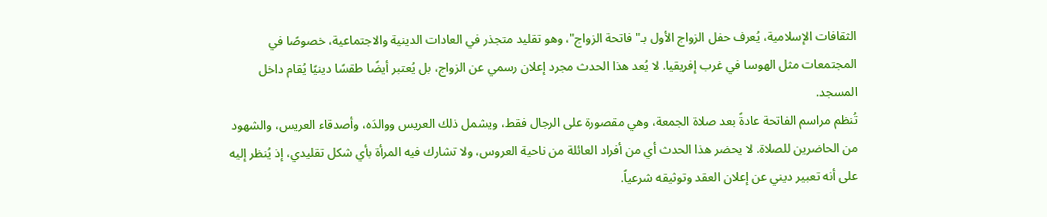الثقافات الإسلامية، يُعرف حفل الزواج الأول بـ"فاتحة الزواج"، وهو تقليد متجذر في العادات الدينية والاجتماعية، خصوصًا في المجتمعات مثل الهوسا في غرب إفريقيا. لا يُعد هذا الحدث مجرد إعلان رسمي عن الزواج، بل يُعتبر أيضًا طقسًا دينيًا يُقام داخل المسجد.
تُنظم مراسم الفاتحة عادةً بعد صلاة الجمعة، وهي مقصورة على الرجال فقط، ويشمل ذلك العريس ووالدَه، وأصدقاء العريس، والشهود من الحاضرين للصلاة. لا يحضر هذا الحدث أي من أفراد العائلة من ناحية العروس، ولا تشارك فيه المرأة بأي شكل تقليدي، إذ يُنظر إليه على أنه تعبير ديني عن إعلان العقد وتوثيقه شرعياً.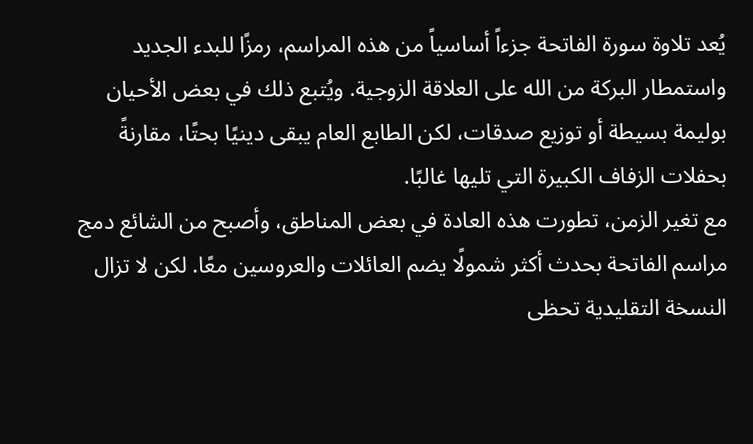يُعد تلاوة سورة الفاتحة جزءاً أساسياً من هذه المراسم، رمزًا للبدء الجديد واستمطار البركة من الله على العلاقة الزوجية. ويُتبع ذلك في بعض الأحيان بوليمة بسيطة أو توزيع صدقات، لكن الطابع العام يبقى دينيًا بحتًا، مقارنةً بحفلات الزفاف الكبيرة التي تليها غالبًا.
مع تغير الزمن، تطورت هذه العادة في بعض المناطق، وأصبح من الشائع دمج مراسم الفاتحة بحدث أكثر شمولًا يضم العائلات والعروسين معًا. لكن لا تزال النسخة التقليدية تحظى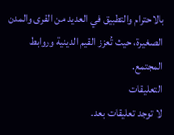بالاحترام والتطبيق في العديد من القرى والمدن الصغيرة، حيث تُعزز القيم الدينية وروابط المجتمع.
التعليقات
لا توجد تعليقات بعد.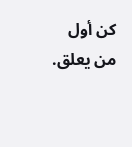كن أول من يعلق.